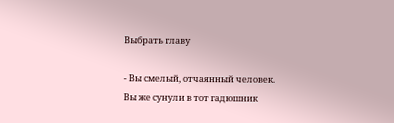Выбрать главу

- Вы смелый, отчаянный человек. Вы же сунули в тот гадюшник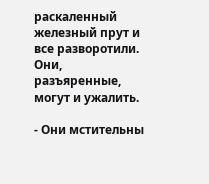раскаленный железный прут и все разворотили. Они, разъяренные, могут и ужалить.

- Они мстительны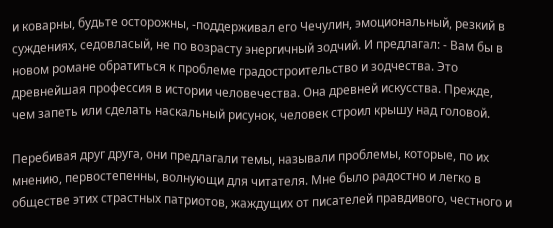и коварны, будьте осторожны, -поддерживал его Чечулин, эмоциональный, резкий в суждениях, седовласый, не по возрасту энергичный зодчий. И предлагал: - Вам бы в новом романе обратиться к проблеме градостроительство и зодчества. Это древнейшая профессия в истории человечества. Она древней искусства. Прежде, чем запеть или сделать наскальный рисунок, человек строил крышу над головой.

Перебивая друг друга, они предлагали темы, называли проблемы, которые, по их мнению, первостепенны, волнующи для читателя. Мне было радостно и легко в обществе этих страстных патриотов, жаждущих от писателей правдивого, честного и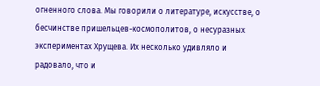огненного слова. Мы говорили о литературе, искусстве, о бесчинстве пришельцев-космополитов, о несуразных экспериментах Хрущева. Их несколько удивляло и радовало, что и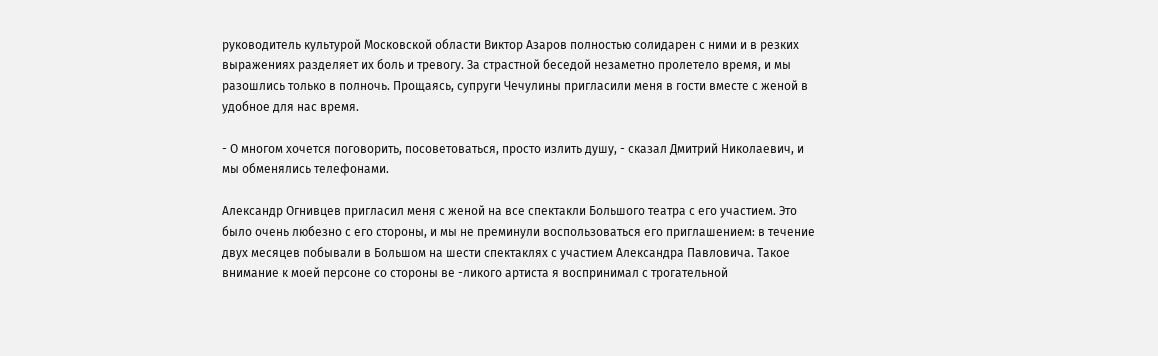руководитель культурой Московской области Виктор Азаров полностью солидарен с ними и в резких выражениях разделяет их боль и тревогу. За страстной беседой незаметно пролетело время, и мы разошлись только в полночь. Прощаясь, супруги Чечулины пригласили меня в гости вместе с женой в удобное для нас время.

- О многом хочется поговорить, посоветоваться, просто излить душу, - сказал Дмитрий Николаевич, и мы обменялись телефонами.

Александр Огнивцев пригласил меня с женой на все спектакли Большого театра с его участием. Это было очень любезно с его стороны, и мы не преминули воспользоваться его приглашением: в течение двух месяцев побывали в Большом на шести спектаклях с участием Александра Павловича. Такое внимание к моей персоне со стороны ве -ликого артиста я воспринимал с трогательной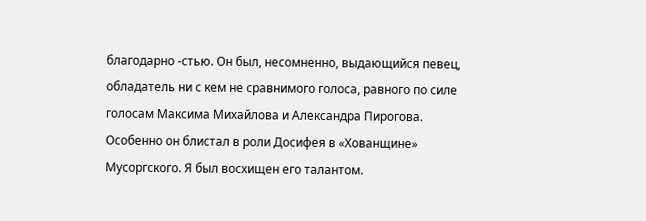благодарно -стью. Он был, несомненно, выдающийся певец, обладатель ни с кем не сравнимого голоса, равного по силе голосам Максима Михайлова и Александра Пирогова. Особенно он блистал в роли Досифея в «Хованщине» Мусоргского. Я был восхищен его талантом.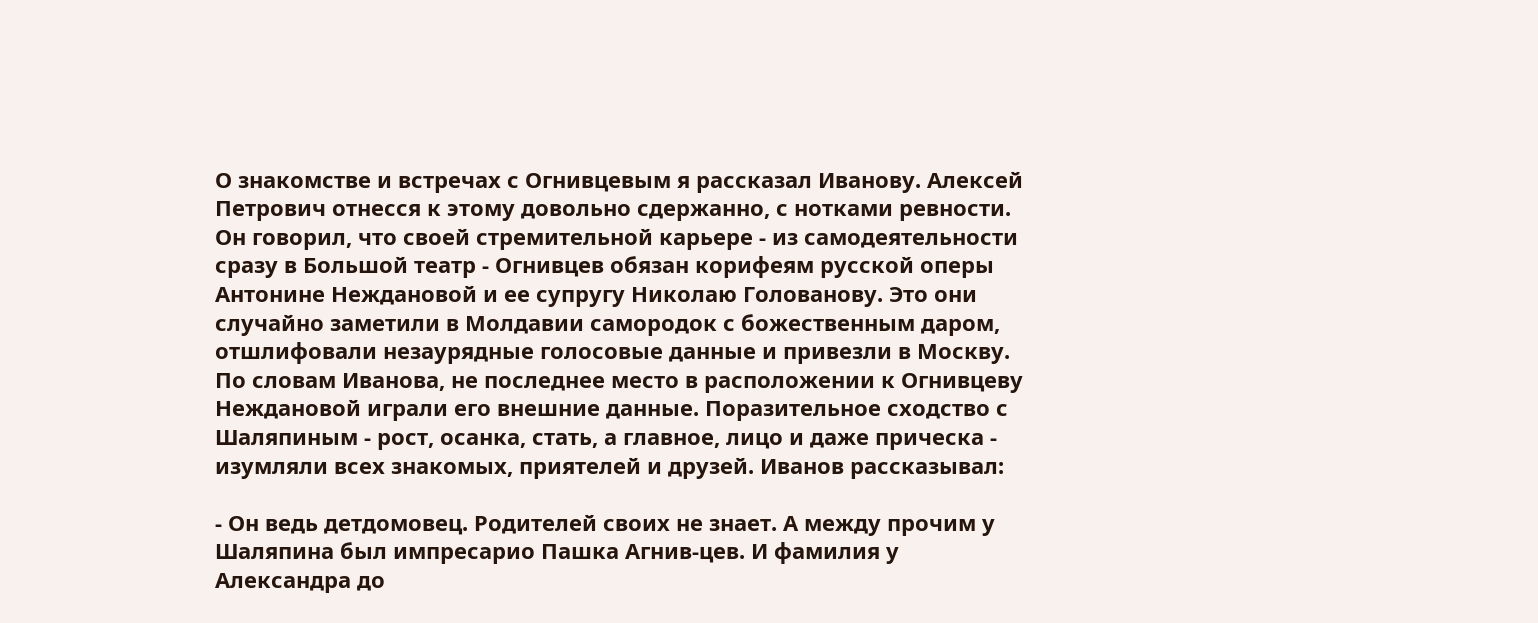О знакомстве и встречах с Огнивцевым я рассказал Иванову. Алексей Петрович отнесся к этому довольно сдержанно, с нотками ревности. Он говорил, что своей стремительной карьере - из самодеятельности сразу в Большой театр - Огнивцев обязан корифеям русской оперы Антонине Неждановой и ее супругу Николаю Голованову. Это они случайно заметили в Молдавии самородок с божественным даром, отшлифовали незаурядные голосовые данные и привезли в Москву. По словам Иванова, не последнее место в расположении к Огнивцеву Неждановой играли его внешние данные. Поразительное сходство с Шаляпиным - рост, осанка, стать, а главное, лицо и даже прическа - изумляли всех знакомых, приятелей и друзей. Иванов рассказывал:

- Он ведь детдомовец. Родителей своих не знает. А между прочим у Шаляпина был импресарио Пашка Агнив-цев. И фамилия у Александра до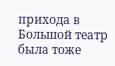прихода в Большой театр была тоже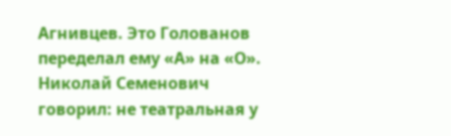Агнивцев. Это Голованов переделал ему «А» на «О». Николай Семенович говорил: не театральная у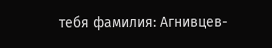тебя фамилия: Агнивцев-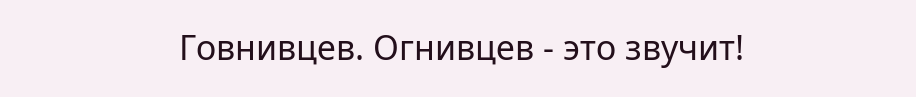Говнивцев. Огнивцев - это звучит!